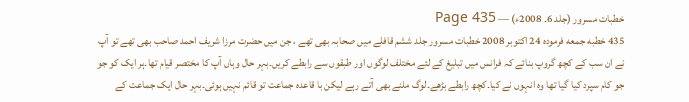خطبات مسرور (جلد 6۔ 2008ء) — Page 435
435 خطبه جمعه فرموده 24 اکتوبر 2008 خطبات مسرور جلد ششم قافلے میں صحابہ بھی تھے ، جن میں حضرت مرزا شریف احمد صاحب بھی تھے تو آپ نے ان سب کے کچھ گروپ بنائے کہ فرانس میں تبلیغ کے لئے مختلف لوگوں اور طبقوں سے رابطے کریں۔بہر حال وہاں آپ کا مختصر قیام تھا۔ہر ایک کو جو جو کام سپرد کیا گیا تھا وہ انہوں نے کیا۔کچھ رابطے بڑھے۔لوگ ملنے بھی آتے رہے لیکن با قاعدہ جماعت تو قائم نہیں ہوئی۔بہر حال ایک جماعت کے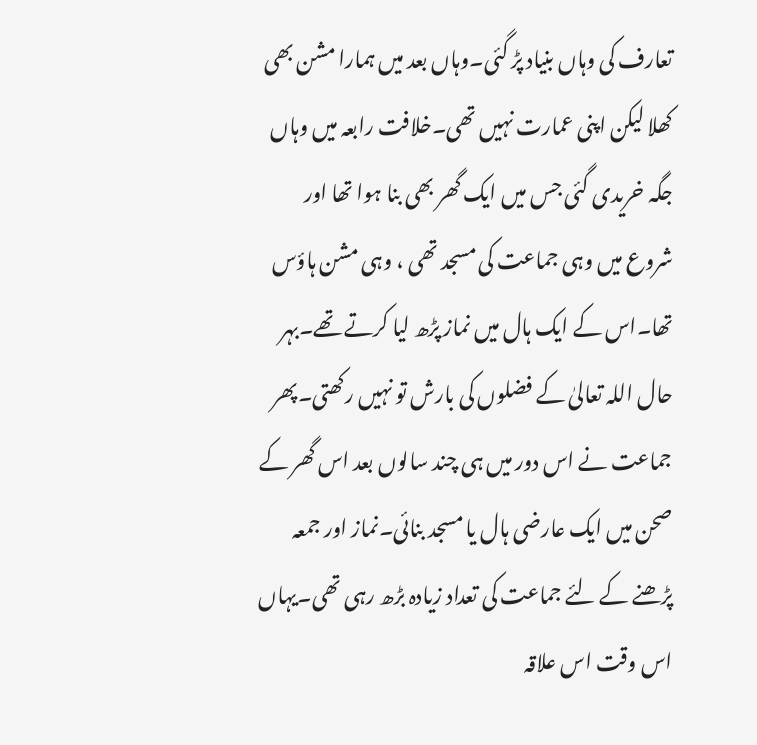تعارف کی وہاں بنیاد پڑ گئی۔وہاں بعد میں ہمارا مشن بھی کھلا لیکن اپنی عمارت نہیں تھی۔خلافت رابعہ میں وہاں جگہ خریدی گئی جس میں ایک گھر بھی بنا ہوا تھا اور شروع میں وہی جماعت کی مسجد تھی ، وہی مشن ہاؤس تھا۔اس کے ایک ہال میں نماز پڑھ لیا کرتے تھے۔بہر حال اللہ تعالیٰ کے فضلوں کی بارش تو نہیں رکھتی۔پھر جماعت نے اس دور میں ہی چند سالوں بعد اس گھر کے صحن میں ایک عارضی ہال یا مسجد بنائی۔نماز اور جمعہ پڑھنے کے لئے جماعت کی تعداد زیادہ بڑھ رہی تھی۔یہاں اس وقت اس علاقہ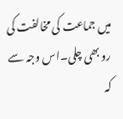میں جماعت کی مخالفت کی رو بھی چلی۔اس وجہ سے کہ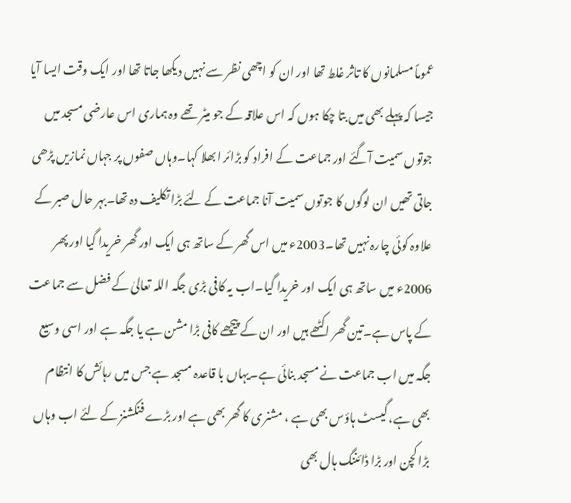عموماً مسلمانوں کا تاثر غلط تھا اور ان کو اچھی نظر سے نہیں دیکھا جاتا تھا اور ایک وقت ایسا آیا جیسا کہ پہلے بھی میں بتا چکا ہوں کہ اس علاقہ کے جو میٹر تھے وہ ہماری اس عارضی مسجد میں جوتوں سمیت آگئے اور جماعت کے افراد کو بڑائر ابھلا کہا۔وہاں صفوں پر جہاں نمازیں پڑھی جاتی تھیں ان لوگوں کا جوتوں سمیت آنا جماعت کے لئے بڑا تکلیف دہ تھا۔بہر حال صبر کے علاوہ کوئی چارہ نہیں تھا۔2003ء میں اس گھر کے ساتھ ہی ایک اور گھر خریدا گیا اور پھر 2006ء میں ساتھ ہی ایک اور خریدا گیا۔اب یہ کافی بڑی جگہ اللہ تعالیٰ کے فضل سے جماعت کے پاس ہے۔تین گھر اکٹھے ہیں اور ان کے پیچھے کافی بڑا مشن ہے یا جگہ ہے اور اسی وسیع جگہ میں اب جماعت نے مسجد بنائی ہے۔یہاں با قاعدہ مسجد ہے جس میں رہائش کا انتظام بھی ہے، گیسٹ ہاؤس بھی ہے ، مشنری کا گھر بھی ہے اور بڑے فنکشنز کے لئے اب وہاں بڑا کچن اور بڑا ڈائننگ ہال بھی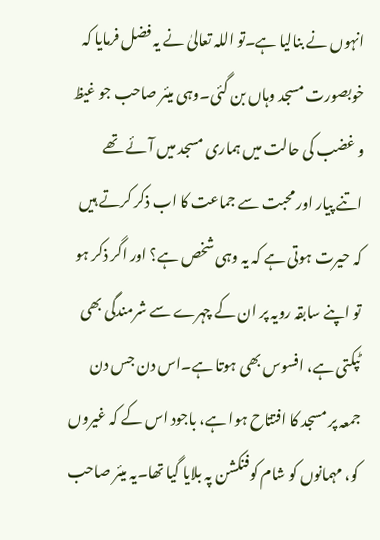انہوں نے بنالیا ہے۔تو اللہ تعالیٰ نے یہ فضل فرمایا کہ خوبصورت مسجد وہاں بن گئی۔وہی میئر صاحب جو غیظ و غضب کی حالت میں ہماری مسجد میں آئے تھے اتنے پیار اور محبت سے جماعت کا اب ذکر کرتے ہیں کہ حیرت ہوتی ہے کہ یہ وہی شخص ہے؟ اور اگر ذکر ہو تو اپنے سابقہ رویہ پر ان کے چہرے سے شرمندگی بھی ٹپکتی ہے، افسوس بھی ہوتا ہے۔اس دن جس دن جمعہ پر مسجد کا افتتاح ہوا ہے، باجود اس کے کہ غیروں کو، مہمانوں کو شام کوفنکشن پہ بلایا گیا تھا۔یہ میئر صاحب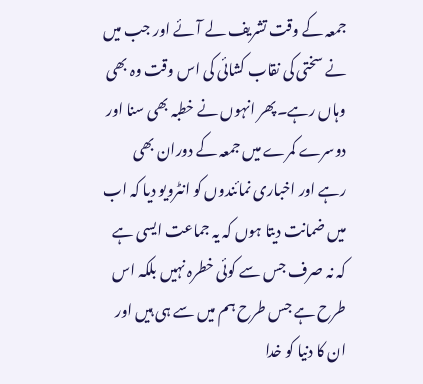جمعہ کے وقت تشریف لے آئے اور جب میں نے سختی کی نقاب کشائی کی اس وقت وہ بھی وہاں رہے۔پھر انہوں نے خطبہ بھی سنا اور دوسرے کمرے میں جمعہ کے دوران بھی رہے اور اخباری نمائندوں کو انٹرویو دیا کہ اب میں ضمانت دیتا ہوں کہ یہ جماعت ایسی ہے کہ نہ صرف جس سے کوئی خطرہ نہیں بلکہ اس طرح ہے جس طرح ہم میں سے ہی ہیں اور ان کا دنیا کو خدا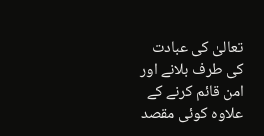تعالیٰ کی عبادت کی طرف بلانے اور امن قائم کرنے کے علاوہ کوئی مقصد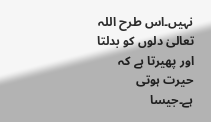نہیں۔اس طرح اللہ تعالیٰ دلوں کو بدلتا اور پھیرتا ہے کہ حیرت ہوتی ہے۔جیسا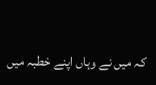کہ میں نے وہاں اپنے خطبہ میں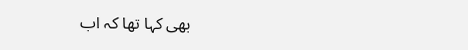بھی کہا تھا کہ اب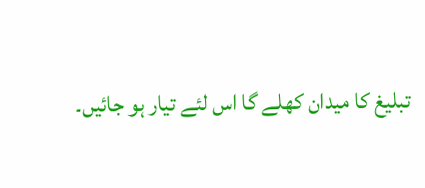تبلیغ کا میدان کھلے گا اس لئے تیار ہو جائیں۔